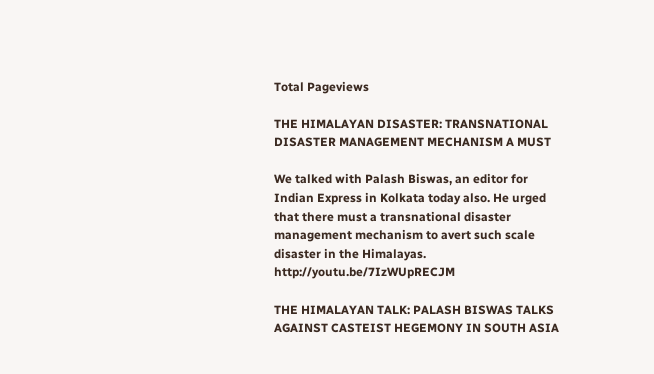Total Pageviews

THE HIMALAYAN DISASTER: TRANSNATIONAL DISASTER MANAGEMENT MECHANISM A MUST

We talked with Palash Biswas, an editor for Indian Express in Kolkata today also. He urged that there must a transnational disaster management mechanism to avert such scale disaster in the Himalayas. http://youtu.be/7IzWUpRECJM

THE HIMALAYAN TALK: PALASH BISWAS TALKS AGAINST CASTEIST HEGEMONY IN SOUTH ASIA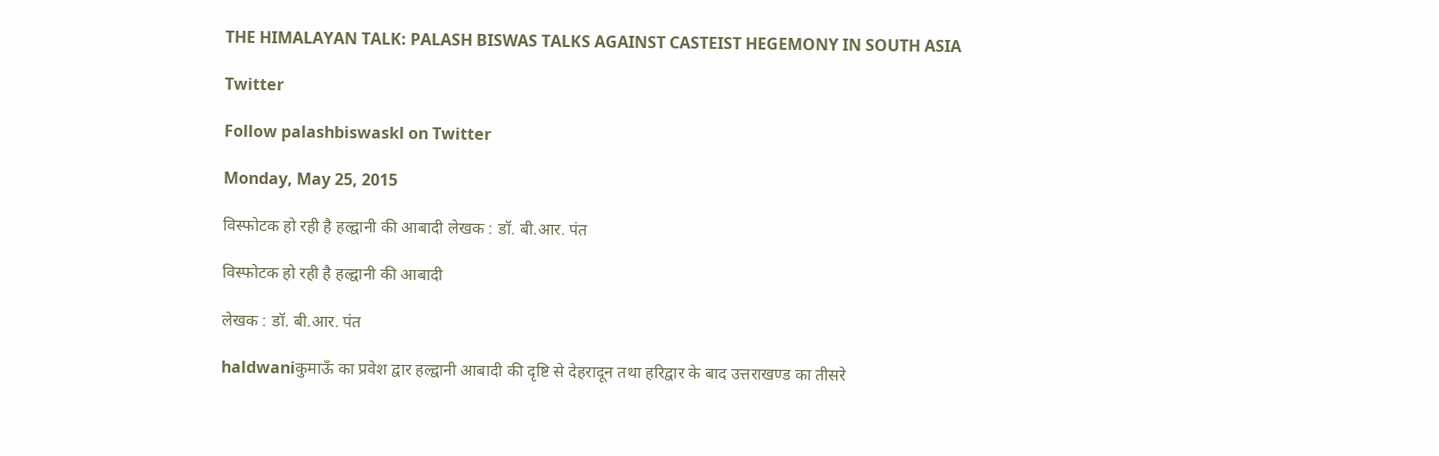THE HIMALAYAN TALK: PALASH BISWAS TALKS AGAINST CASTEIST HEGEMONY IN SOUTH ASIA

Twitter

Follow palashbiswaskl on Twitter

Monday, May 25, 2015

विस्फोटक हो रही है हल्द्वानी की आबादी लेखक : डॉ. बी.आर. पंत

विस्फोटक हो रही है हल्द्वानी की आबादी

लेखक : डॉ. बी.आर. पंत

haldwaniकुमाऊँ का प्रवेश द्वार हल्द्वानी आबादी की दृष्टि से देहरादून तथा हरिद्वार के बाद उत्तराखण्ड का तीसरे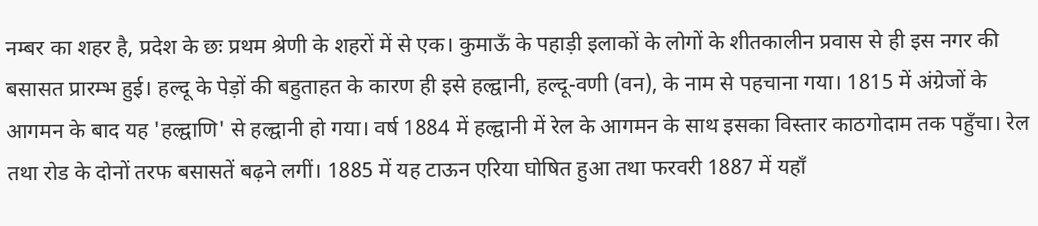नम्बर का शहर है, प्रदेश के छः प्रथम श्रेणी के शहरों में से एक। कुमाऊँ के पहाड़ी इलाकों के लोगों के शीतकालीन प्रवास से ही इस नगर की बसासत प्रारम्भ हुई। हल्दू के पेड़ों की बहुताहत के कारण ही इसे हल्द्वानी, हल्दू-वणी (वन), के नाम से पहचाना गया। 1815 में अंग्रेजों के आगमन के बाद यह 'हल्द्वाणि' से हल्द्वानी हो गया। वर्ष 1884 में हल्द्वानी में रेल के आगमन के साथ इसका विस्तार काठगोदाम तक पहुँचा। रेल तथा रोड के दोनों तरफ बसासतें बढ़ने लगीं। 1885 में यह टाऊन एरिया घोषित हुआ तथा फरवरी 1887 में यहाँ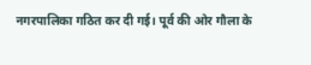नगरपालिका गठित कर दी गई। पूर्व की ओर गौला के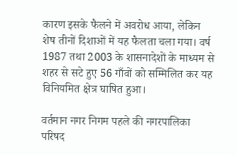कारण इसके फैलने में अवरोध आया, लेकिन शेष तीनों दिशाओं में यह फैलता चला गया। वर्ष 1987 तथा 2003 के शासनादेशों के माध्यम से शहर से सटे हुए 56 गाँवों को सम्मिलित कर यह विनियमित क्षेत्र घाषित हुआ।

वर्तमान नगर निगम पहले की नगरपालिका परिषद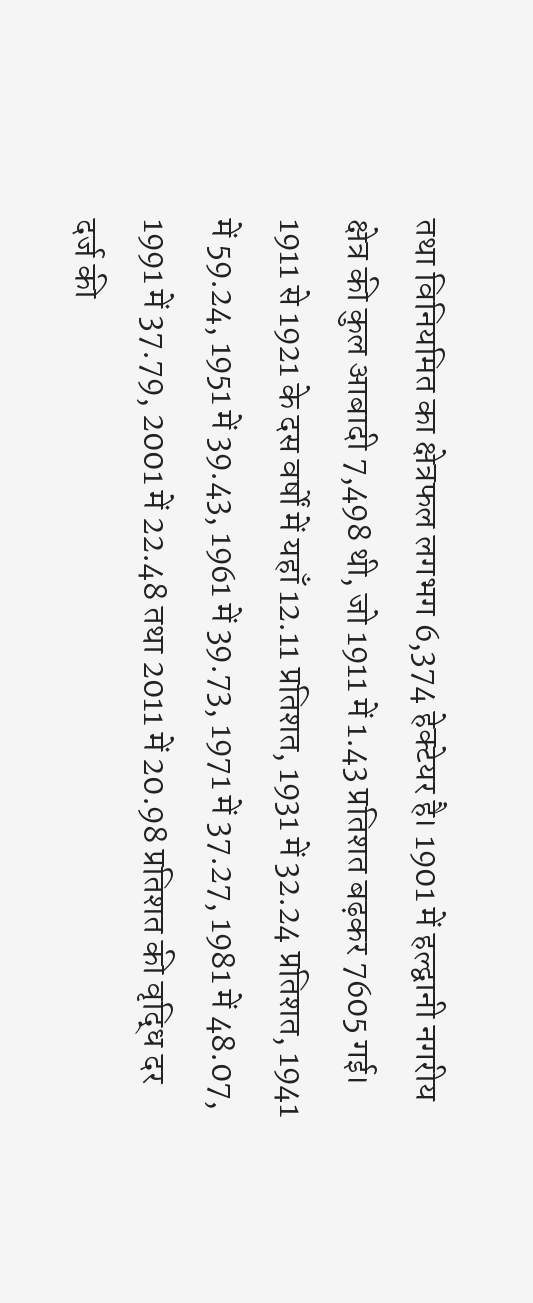तथा विनियमित का क्षेत्रफल लगभग 6,374 हेक्टेयर है। 1901 में हल्द्वानी नगरीय क्षेत्र की कुल आबादी 7,498 थी, जो 1911 में 1.43 प्रतिशत बढ़कर 7605 गई। 1911 से 1921 के दस वर्षों में यहाँ 12.11 प्रतिशत, 1931 में 32.24 प्रतिशत, 1941 में 59.24, 1951 में 39.43, 1961 में 39.73, 1971 में 37.27, 1981 में 48.07, 1991 में 37.79, 2001 में 22.48 तथा 2011 में 20.98 प्रतिशत की वृद्धि दर दर्ज की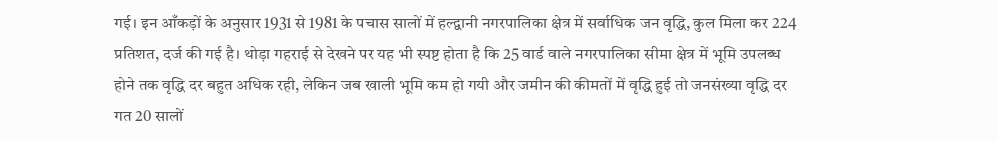गई। इन आँकड़ों के अनुसार 1931 से 1981 के पचास सालों में हल्द्वानी नगरपालिका क्षेत्र में सर्वाधिक जन वृद्धि, कुल मिला कर 224 प्रतिशत, दर्ज की गई है। थोड़ा गहराई से देखने पर यह भी स्पष्ट होता है कि 25 वार्ड वाले नगरपालिका सीमा क्षेत्र में भूमि उपलब्ध होने तक वृद्धि दर बहुत अधिक रही, लेकिन जब खाली भूमि कम हो गयी और जमीन की कीमतों में वृद्धि हुई तो जनसंख्या वृद्धि दर गत 20 सालों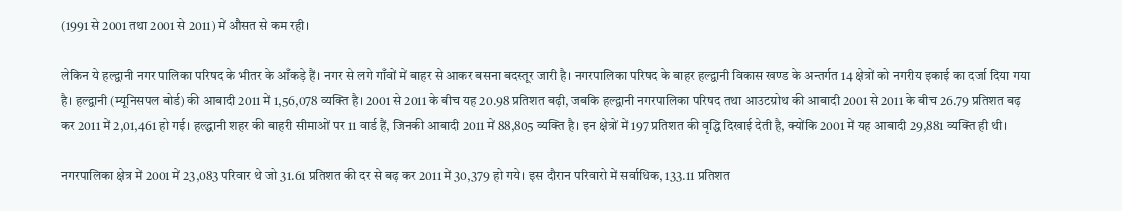(1991 से 2001 तथा 2001 से 2011) में औसत से कम रही।

लेकिन ये हल्द्वानी नगर पालिका परिषद के भीतर के आँकड़े हैं। नगर से लगे गाँवों में बाहर से आकर बसना बदस्तूर जारी है। नगरपालिका परिषद के बाहर हल्द्वानी विकास खण्ड के अन्तर्गत 14 क्षेत्रों को नगरीय इकाई का दर्जा दिया गया है। हल्द्वानी (म्यूनिसपल बोर्ड) की आबादी 2011 में 1,56,078 व्यक्ति है। 2001 से 2011 के बीच यह 20.98 प्रतिशत बढ़ी, जबकि हल्द्वानी नगरपालिका परिषद तथा आउटग्रोथ की आबादी 2001 से 2011 के बीच 26.79 प्रतिशत बढ़ कर 2011 में 2,01,461 हो गई। हल्द्धानी शहर की बाहरी सीमाओं पर 11 वार्ड हैं, जिनकी आबादी 2011 में 88,805 व्यक्ति है। इन क्षेत्रों में 197 प्रतिशत की वृद्धि दिखाई देती है, क्योंकि 2001 में यह आबादी 29,881 व्यक्ति ही थी।

नगरपालिका क्षेत्र में 2001 में 23,083 परिवार थे जो 31.61 प्रतिशत की दर से बढ़ कर 2011 में 30,379 हो गये। इस दौरान परिवारो में सर्वाधिक, 133.11 प्रतिशत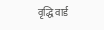वृद्धि वार्ड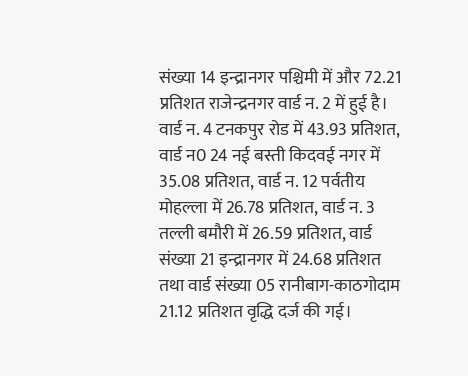संख्या 14 इन्द्रानगर पश्चिमी में और 72.21 प्रतिशत राजेन्द्रनगर वार्ड न. 2 में हुई है। वार्ड न. 4 टनकपुर रोड में 43.93 प्रतिशत, वार्ड न0 24 नई बस्ती किदवई नगर में 35.08 प्रतिशत, वार्ड न. 12 पर्वतीय मोहल्ला में 26.78 प्रतिशत, वार्ड न. 3 तल्ली बमौरी में 26.59 प्रतिशत, वार्ड संख्या 21 इन्द्रानगर में 24.68 प्रतिशत तथा वार्ड संख्या 05 रानीबाग-काठगोदाम 21.12 प्रतिशत वृद्धि दर्ज की गई।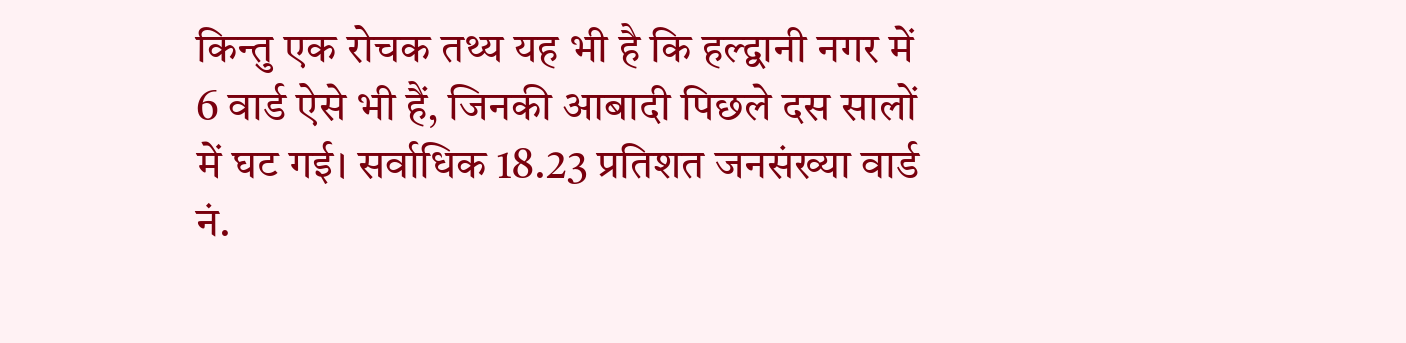किन्तु एक रोचक तथ्य यह भी है कि हल्द्वानी नगर में 6 वार्ड ऐसे भी हैं, जिनकी आबादी पिछले दस सालों में घट गई। सर्वाधिक 18.23 प्रतिशत जनसंख्या वार्ड नं.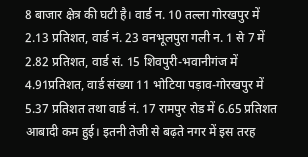8 बाजार क्षेत्र की घटी है। वार्ड न. 10 तल्ला गोरखपुर में 2.13 प्रतिशत, वार्ड नं. 23 वनभूलपुरा गली न. 1 से 7 में 2.82 प्रतिशत, वार्ड सं. 15 शिवपुरी-भवानीगंज में 4.91प्रतिशत, वार्ड संख्या 11 भोटिया पड़ाव-गोरखपुर में 5.37 प्रतिशत तथा वार्ड नं. 17 रामपुर रोड में 6.65 प्रतिशत आबादी कम हुई। इतनी तेजी से बढ़ते नगर में इस तरह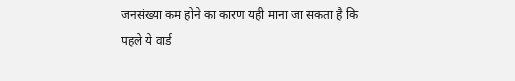जनसंख्या कम होने का कारण यही माना जा सकता है कि पहले ये वार्ड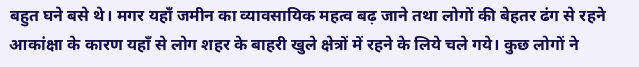बहुत घने बसे थे। मगर यहाँ जमीन का व्यावसायिक महत्व बढ़ जाने तथा लोगों की बेहतर ढंग से रहने आकांक्षा के कारण यहाँ से लोग शहर के बाहरी खुले क्षेत्रों में रहने के लिये चले गये। कुछ लोगों ने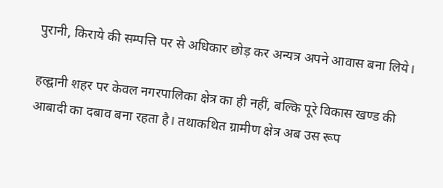पुरानी, किराये की सम्पत्ति पर से अधिकार छोड़ कर अन्यत्र अपने आवास बना लिये।

हल्द्वानी शहर पर केवल नगरपालिका क्षेत्र का ही नहीं, बल्कि पूरे विकास खण्ड की आबादी का दबाव बना रहता है। तथाकथित ग्रामीण क्षेत्र अब उस रूप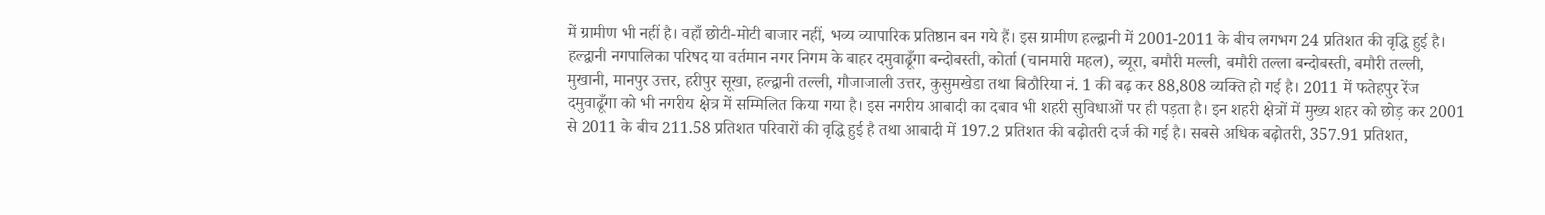में ग्रामीण भी नहीं है। वहाँ छोटी-मोटी बाजार नहीं, भव्य व्यापारिक प्रतिष्ठान बन गये हैं। इस ग्रामीण हल्द्वानी में 2001-2011 के बीच लगभग 24 प्रतिशत की वृद्धि हुई है। हल्द्वानी नगपालिका परिषद या वर्तमान नगर निगम के बाहर दमुवाढूँगा बन्दोबस्ती, कोर्ता (चानमारी महल), ब्यूरा, बमौरी मल्ली, बमौरी तल्ला बन्दोबस्ती, बमौरी तल्ली, मुखानी, मानपुर उत्तर, हरीपुर सूखा, हल्द्वानी तल्ली, गौजाजाली उत्तर, कुसुमखेडा तथा बिठौरिया नं. 1 की बढ़ कर 88,808 व्यक्ति हो गई है। 2011 में फतेहपुर रेंज दमुवाढूँगा को भी नगरीय क्षेत्र में सम्मिलित किया गया है। इस नगरीय आबादी का दबाव भी शहरी सुविधाओं पर ही पड़ता है। इन शहरी क्षेत्रों में मुख्य शहर को छोड़ कर 2001 से 2011 के बीच 211.58 प्रतिशत परिवारों की वृद्धि हुई है तथा आबादी में 197.2 प्रतिशत की बढ़ोतरी दर्ज की गई है। सबसे अधिक बढ़ोतरी, 357.91 प्रतिशत,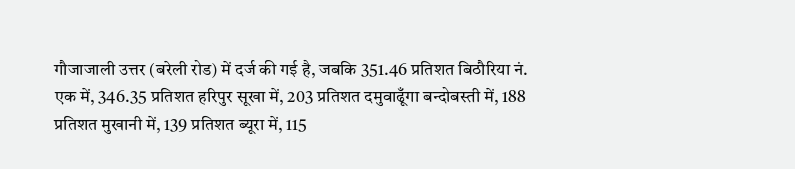गौजाजाली उत्तर (बरेली रोड) में दर्ज की गई है, जबकि 351.46 प्रतिशत बिठौरिया नं. एक में, 346.35 प्रतिशत हरिपुर सूखा में, 203 प्रतिशत दमुवाढूँगा बन्दोबस्ती में, 188 प्रतिशत मुखानी में, 139 प्रतिशत ब्यूरा में, 115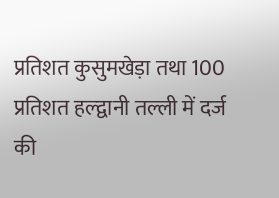प्रतिशत कुसुमखेड़ा तथा 100 प्रतिशत हल्द्वानी तल्ली में दर्ज की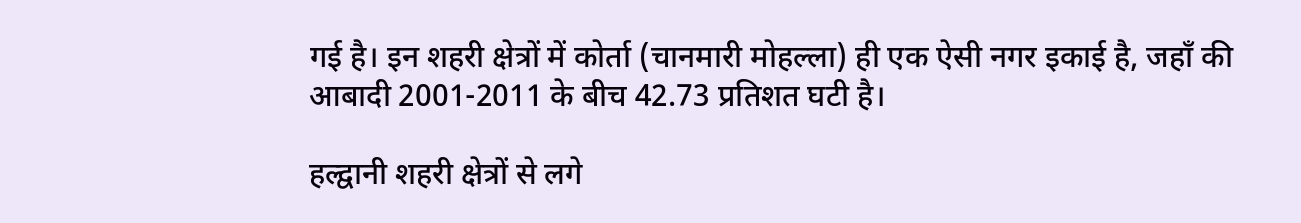गई है। इन शहरी क्षेत्रों में कोर्ता (चानमारी मोहल्ला) ही एक ऐसी नगर इकाई है, जहाँ की आबादी 2001-2011 के बीच 42.73 प्रतिशत घटी है।

हल्द्वानी शहरी क्षेत्रों से लगे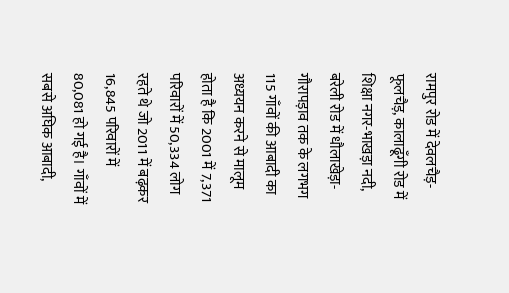रामपुर रोड में देवलचैड़-फूलचैड़, कालाढूँगी रोड में शिक्षा नगर-भाखड़ा नदी, बरेली रोड में धौलाखेड़ा-गौरापड़ाव तक के लगभग 115 गाँवों की आबादी का अध्ययन करने से मालूम होता है कि 2001 में 7,371 परिवारों में 50,334 लोग रहते थे जो 2011 में बढ़कर 16,845 परिवारों में 80,081 हो गई है। गाँवों में सबसे अघिक आबादी,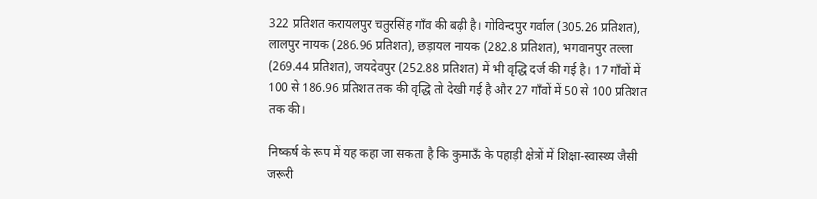322 प्रतिशत करायलपुर चतुरसिंह गाँव की बढ़ी है। गोविन्दपुर गर्वाल (305.26 प्रतिशत), लालपुर नायक (286.96 प्रतिशत), छड़ायल नायक (282.8 प्रतिशत), भगवानपुर तल्ला (269.44 प्रतिशत), जयदेवपुर (252.88 प्रतिशत) में भी वृद्धि दर्ज की गई है। 17 गाँवों में 100 से 186.96 प्रतिशत तक की वृद्धि तो देखी गई है और 27 गाँवों में 50 से 100 प्रतिशत तक की।

निष्कर्ष के रूप में यह कहा जा सकता है कि कुमाऊँ के पहाड़ी क्षेत्रों में शिक्षा-स्वास्थ्य जैसी जरूरी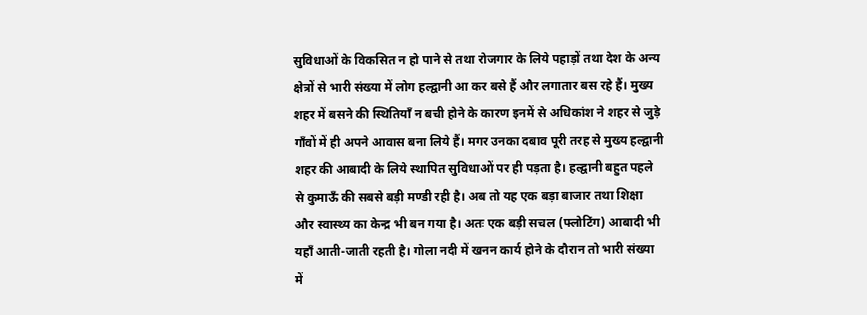सुविधाओं के विकसित न हो पाने से तथा रोजगार के लिये पहाड़ों तथा देश के अन्य क्षेत्रों से भारी संख्या में लोग हल्द्वानी आ कर बसे हैं और लगातार बस रहे हैं। मुख्य शहर में बसने की स्थितियाँ न बची होने के कारण इनमें से अधिकांश ने शहर से जुड़े गाँवों में ही अपने आवास बना लिये हैं। मगर उनका दबाव पूरी तरह से मुख्य हल्द्वानी शहर की आबादी के लिये स्थापित सुविधाओं पर ही पड़ता है। हल्द्वानी बहुत पहले से कुमाऊँ की सबसे बड़ी मण्डी रही है। अब तो यह एक बड़ा बाजार तथा शिक्षा और स्वास्थ्य का केन्द्र भी बन गया है। अतः एक बड़ी सचल (फ्लोटिंग) आबादी भी यहाँ आती-जाती रहती है। गोला नदी में खनन कार्य होने के दौरान तो भारी संख्या में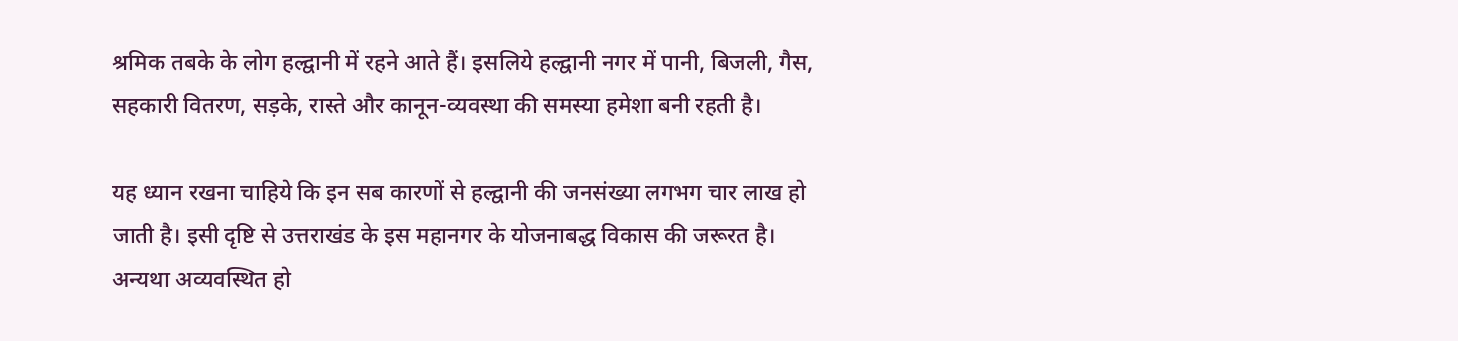श्रमिक तबके के लोग हल्द्वानी में रहने आते हैं। इसलिये हल्द्वानी नगर में पानी, बिजली, गैस, सहकारी वितरण, सड़के, रास्ते और कानून-व्यवस्था की समस्या हमेशा बनी रहती है।

यह ध्यान रखना चाहिये कि इन सब कारणों से हल्द्वानी की जनसंख्या लगभग चार लाख हो जाती है। इसी दृष्टि से उत्तराखंड के इस महानगर के योजनाबद्ध विकास की जरूरत है। अन्यथा अव्यवस्थित हो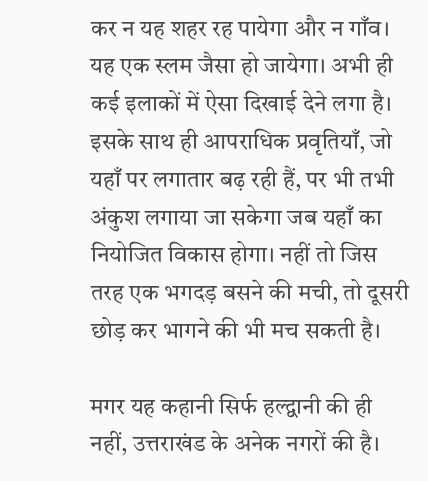कर न यह शहर रह पायेगा और न गाँव। यह एक स्लम जैसा हो जायेगा। अभी ही कई इलाकों में ऐसा दिखाई देने लगा है। इसके साथ ही आपराधिक प्रवृतियाँ, जो यहाँ पर लगातार बढ़ रही हैं, पर भी तभी अंकुश लगाया जा सकेगा जब यहाँ का नियोजित विकास होगा। नहीं तो जिस तरह एक भगदड़ बसने की मची, तो दूसरी छोड़ कर भागने की भी मच सकती है।

मगर यह कहानी सिर्फ हल्द्वानी की ही नहीं, उत्तराखंड के अनेक नगरों की है।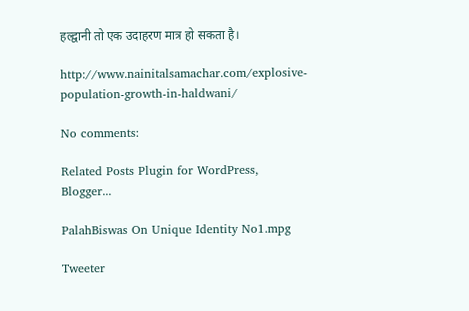हल्द्वानी तो एक उदाहरण मात्र हो सकता है।

http://www.nainitalsamachar.com/explosive-population-growth-in-haldwani/

No comments:

Related Posts Plugin for WordPress, Blogger...

PalahBiswas On Unique Identity No1.mpg

Tweeter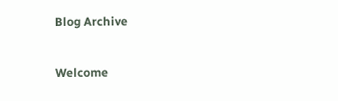Blog Archive

Welcome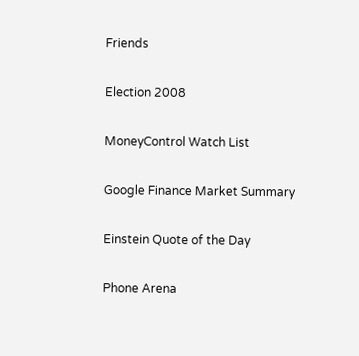Friends

Election 2008

MoneyControl Watch List

Google Finance Market Summary

Einstein Quote of the Day

Phone Arena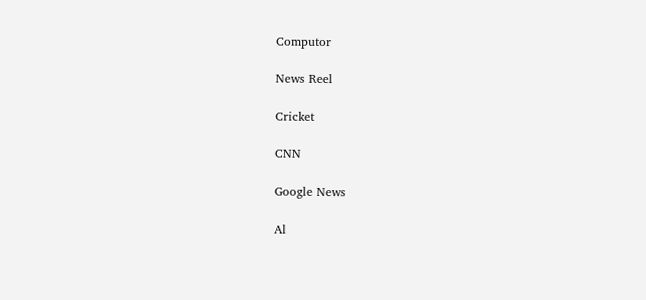Computor

News Reel

Cricket

CNN

Google News

Al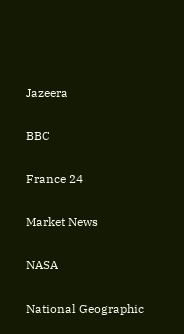Jazeera

BBC

France 24

Market News

NASA

National Geographic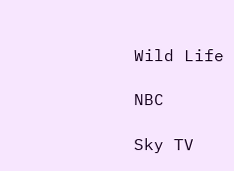Wild Life

NBC

Sky TV